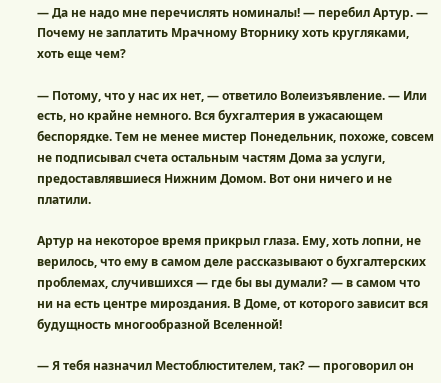— Да не надо мне перечислять номиналы! — перебил Артур. — Почему не заплатить Мрачному Вторнику хоть кругляками, хоть еще чем?

— Потому, что у нас их нет, — ответило Волеизъявление. — Или есть, но крайне немного. Вся бухгалтерия в ужасающем беспорядке. Тем не менее мистер Понедельник, похоже, совсем не подписывал счета остальным частям Дома за услуги, предоставлявшиеся Нижним Домом. Вот они ничего и не платили.

Артур на некоторое время прикрыл глаза. Ему, хоть лопни, не верилось, что ему в самом деле рассказывают о бухгалтерских проблемах, случившихся — где бы вы думали? — в самом что ни на есть центре мироздания. В Доме, от которого зависит вся будущность многообразной Вселенной!

— Я тебя назначил Местоблюстителем, так? — проговорил он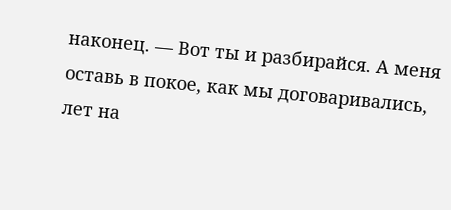наконец. — Вот ты и разбирайся. А меня оставь в покое, как мы договаривались, лет на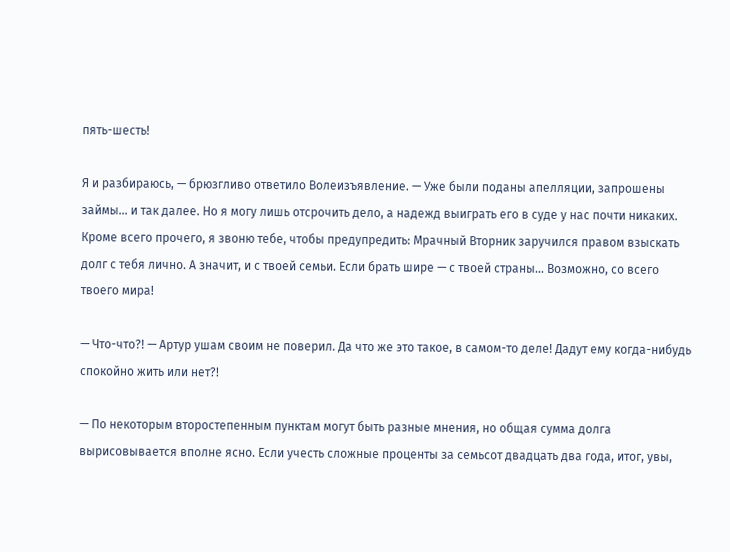пять-шесть!

Я и разбираюсь, — брюзгливо ответило Волеизъявление. — Уже были поданы апелляции, запрошены займы… и так далее. Но я могу лишь отсрочить дело, а надежд выиграть его в суде у нас почти никаких. Кроме всего прочего, я звоню тебе, чтобы предупредить: Мрачный Вторник заручился правом взыскать долг с тебя лично. А значит, и с твоей семьи. Если брать шире — с твоей страны… Возможно, со всего твоего мира!

— Что-что?! — Артур ушам своим не поверил. Да что же это такое, в самом-то деле! Дадут ему когда-нибудь спокойно жить или нет?!

— По некоторым второстепенным пунктам могут быть разные мнения, но общая сумма долга вырисовывается вполне ясно. Если учесть сложные проценты за семьсот двадцать два года, итог, увы,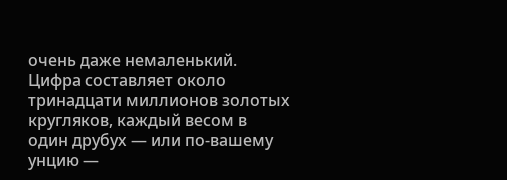очень даже немаленький. Цифра составляет около тринадцати миллионов золотых кругляков, каждый весом в один друбух — или по-вашему унцию —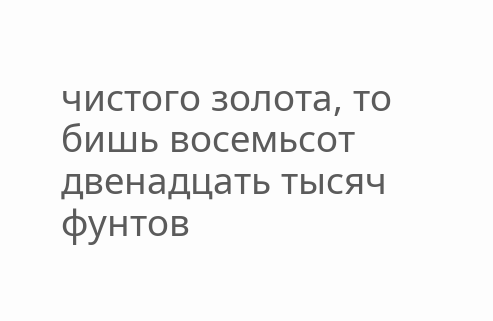чистого золота, то бишь восемьсот двенадцать тысяч фунтов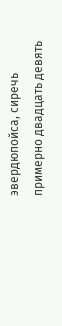эвердюпойса, сиречь примерно двадцать девять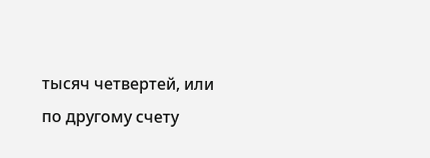тысяч четвертей, или по другому счету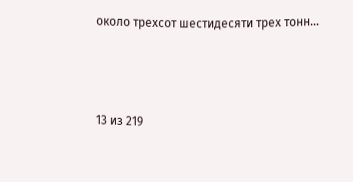около трехсот шестидесяти трех тонн…



13 из 219